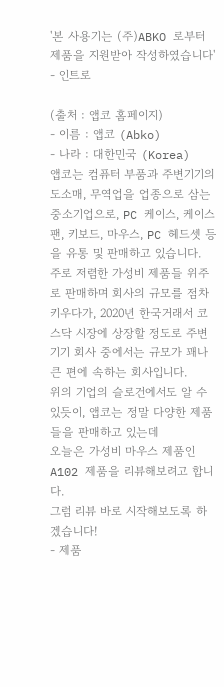'본 사용기는 (주)ABKO 로부터 제품을 지원받아 작성하였습니다'
- 인트로

(출처 : 앱코 홈페이지)
- 이름 : 앱코 (Abko)
- 나라 : 대한민국 (Korea)
앱코는 컴퓨터 부품과 주변기기의 도소매, 무역업을 업종으로 삼는 중소기업으로, PC 케이스, 케이스 팬, 키보드, 마우스, PC 헤드셋 등을 유통 및 판매하고 있습니다.
주로 저렴한 가성비 제품들 위주로 판매하며 회사의 규모를 점차 키우다가, 2020년 한국거래서 코스닥 시장에 상장할 정도로 주변기기 회사 중에서는 규모가 꽤나 큰 편에 속하는 회사입니다.
위의 기업의 슬로건에서도 알 수 있듯이, 앱코는 정말 다양한 제품들을 판매하고 있는데
오늘은 가성비 마우스 제품인 A102 제품을 리뷰해보려고 합니다.
그럼 리뷰 바로 시작해보도록 하겠습니다!
- 제품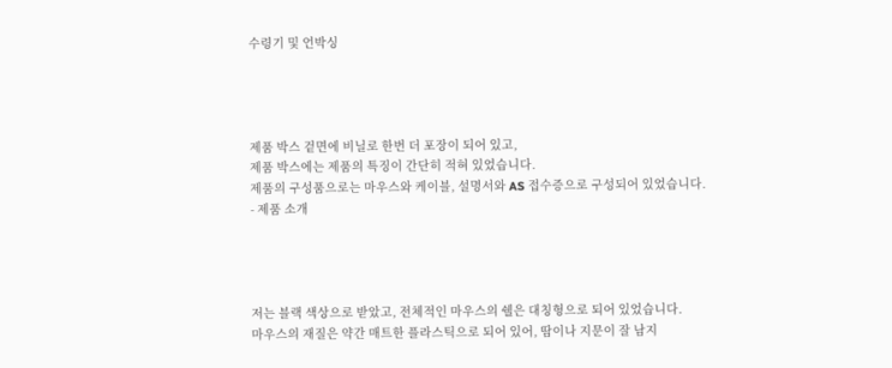수령기 및 언박싱




제품 박스 겉면에 비닐로 한번 더 포장이 되어 있고,
제품 박스에는 제품의 특징이 간단히 적혀 있었습니다.
제품의 구성품으로는 마우스와 케이블, 설명서와 AS 접수증으로 구성되어 있었습니다.
- 제품 소개




저는 블랙 색상으로 받았고, 전체적인 마우스의 쉘은 대칭형으로 되어 있었습니다.
마우스의 재질은 약간 매트한 플라스틱으로 되어 있어, 땀이나 지문이 잘 남지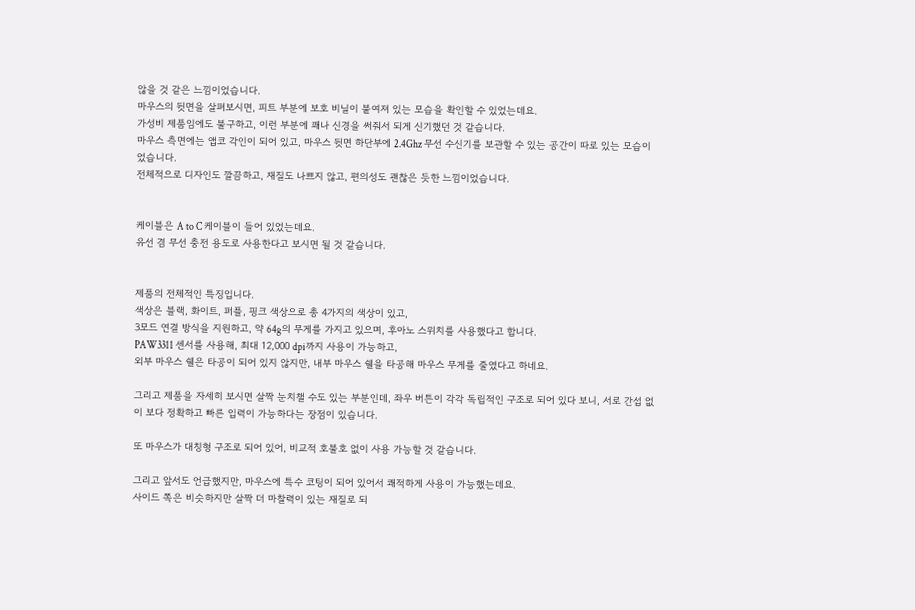않을 것 같은 느낌이었습니다.
마우스의 뒷면을 살펴보시면, 피트 부분에 보호 비닐이 붙여져 있는 모습을 확인할 수 있었는데요.
가성비 제품임에도 불구하고, 이런 부분에 꽤나 신경을 써줘서 되게 신기했던 것 같습니다.
마우스 측면에는 앱코 각인이 되어 있고, 마우스 뒷면 하단부에 2.4Ghz 무선 수신기를 보관할 수 있는 공간이 따로 있는 모습이었습니다.
전체적으로 디자인도 깔끔하고, 재질도 나쁘지 않고, 편의성도 괜찮은 듯한 느낌이었습니다.


케이블은 A to C 케이블이 들어 있었는데요.
유선 겸 무선 충전 용도로 사용한다고 보시면 될 것 같습니다.


제품의 전체적인 특징입니다.
색상은 블랙, 화이트, 퍼플, 핑크 색상으로 총 4가지의 색상이 있고,
3모드 연결 방식을 지원하고, 약 64g의 무게를 가지고 있으며, 후아노 스위치를 사용했다고 합니다.
PAW3311 센서를 사용해, 최대 12,000 dpi까지 사용이 가능하고,
외부 마우스 쉘은 타공이 되어 있지 않지만, 내부 마우스 쉘을 타공해 마우스 무게를 줄였다고 하네요.

그리고 제품을 자세히 보시면 살짝 눈치챌 수도 있는 부분인데, 좌우 버튼이 각각 독립적인 구조로 되어 있다 보니, 서로 간섭 없이 보다 정확하고 빠른 입력이 가능하다는 장점이 있습니다.

또 마우스가 대칭형 구조로 되어 있어, 비교적 호불호 없이 사용 가능할 것 같습니다.

그리고 앞서도 언급했지만, 마우스에 특수 코팅이 되어 있어서 쾌적하게 사용이 가능했는데요.
사이드 쪽은 비슷하지만 살짝 더 마찰력이 있는 재질로 되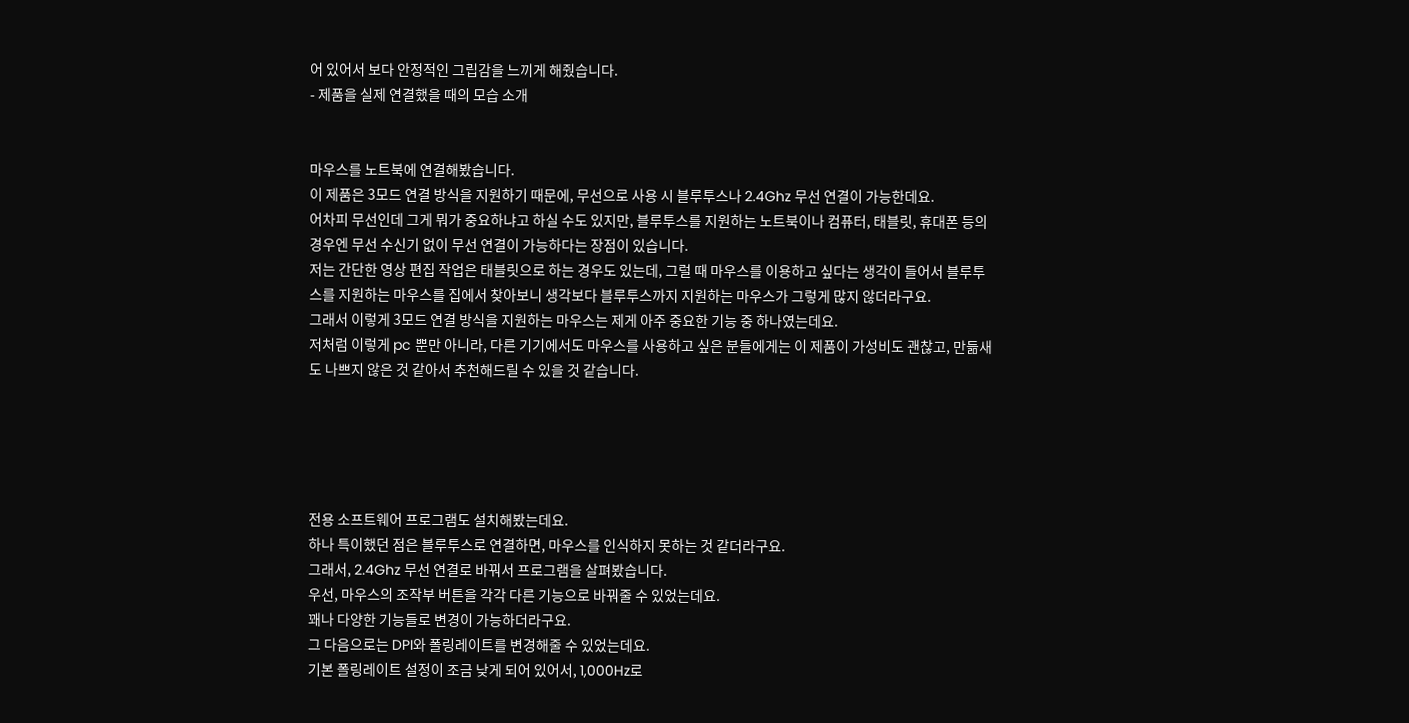어 있어서 보다 안정적인 그립감을 느끼게 해줬습니다.
- 제품을 실제 연결했을 때의 모습 소개


마우스를 노트북에 연결해봤습니다.
이 제품은 3모드 연결 방식을 지원하기 때문에, 무선으로 사용 시 블루투스나 2.4Ghz 무선 연결이 가능한데요.
어차피 무선인데 그게 뭐가 중요하냐고 하실 수도 있지만, 블루투스를 지원하는 노트북이나 컴퓨터, 태블릿, 휴대폰 등의 경우엔 무선 수신기 없이 무선 연결이 가능하다는 장점이 있습니다.
저는 간단한 영상 편집 작업은 태블릿으로 하는 경우도 있는데, 그럴 때 마우스를 이용하고 싶다는 생각이 들어서 블루투스를 지원하는 마우스를 집에서 찾아보니 생각보다 블루투스까지 지원하는 마우스가 그렇게 많지 않더라구요.
그래서 이렇게 3모드 연결 방식을 지원하는 마우스는 제게 아주 중요한 기능 중 하나였는데요.
저처럼 이렇게 pc 뿐만 아니라, 다른 기기에서도 마우스를 사용하고 싶은 분들에게는 이 제품이 가성비도 괜찮고, 만듦새도 나쁘지 않은 것 같아서 추천해드릴 수 있을 것 같습니다.





전용 소프트웨어 프로그램도 설치해봤는데요.
하나 특이했던 점은 블루투스로 연결하면, 마우스를 인식하지 못하는 것 같더라구요.
그래서, 2.4Ghz 무선 연결로 바꿔서 프로그램을 살펴봤습니다.
우선, 마우스의 조작부 버튼을 각각 다른 기능으로 바꿔줄 수 있었는데요.
꽤나 다양한 기능들로 변경이 가능하더라구요.
그 다음으로는 DPI와 폴링레이트를 변경해줄 수 있었는데요.
기본 폴링레이트 설정이 조금 낮게 되어 있어서, 1,000Hz로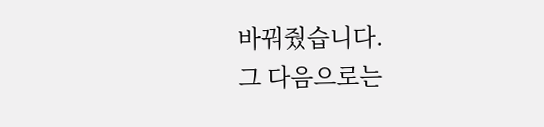바꿔줬습니다.
그 다음으로는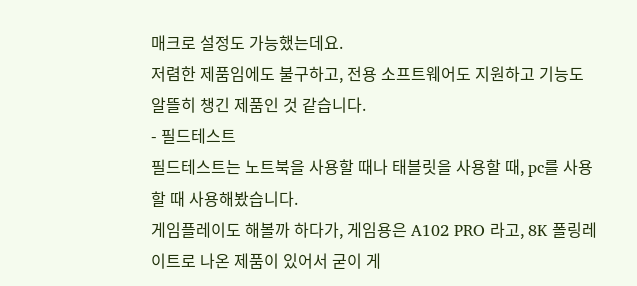매크로 설정도 가능했는데요.
저렴한 제품임에도 불구하고, 전용 소프트웨어도 지원하고 기능도 알뜰히 챙긴 제품인 것 같습니다.
- 필드테스트
필드테스트는 노트북을 사용할 때나 태블릿을 사용할 때, pc를 사용할 때 사용해봤습니다.
게임플레이도 해볼까 하다가, 게임용은 A102 PRO 라고, 8K 폴링레이트로 나온 제품이 있어서 굳이 게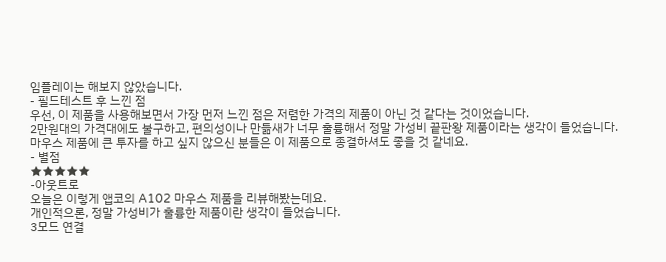임플레이는 해보지 않았습니다.
- 필드테스트 후 느낀 점
우선, 이 제품을 사용해보면서 가장 먼저 느낀 점은 저렴한 가격의 제품이 아닌 것 같다는 것이었습니다.
2만원대의 가격대에도 불구하고, 편의성이나 만듦새가 너무 훌륭해서 정말 가성비 끝판왕 제품이라는 생각이 들었습니다.
마우스 제품에 큰 투자를 하고 싶지 않으신 분들은 이 제품으로 종결하셔도 좋을 것 같네요.
- 별점
★★★★★
-아웃트로
오늘은 이렇게 앱코의 A102 마우스 제품을 리뷰해봤는데요.
개인적으론, 정말 가성비가 훌륭한 제품이란 생각이 들었습니다.
3모드 연결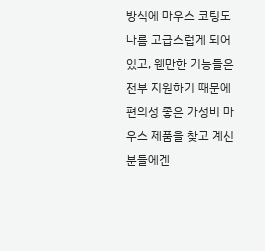방식에 마우스 코팅도 나름 고급스럽게 되어 있고, 웬만한 기능들은 전부 지원하기 때문에 편의성 좋은 가성비 마우스 제품을 찾고 계신 분들에겐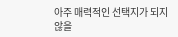아주 매력적인 선택지가 되지 않을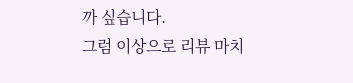까 싶습니다.
그럼 이상으로 리뷰 마치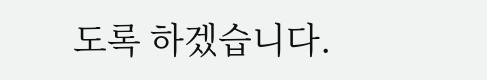도록 하겠습니다.